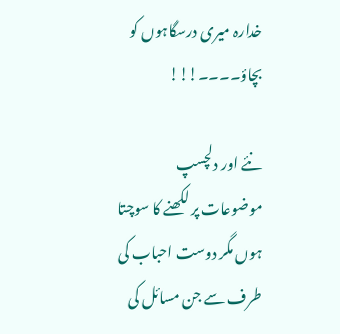خدارہ میری درسگاہوں کو بچاؤ۔۔۔۔!!!

نئے اور دلچسپ موضوعات پر لکھنے کا سوچتا ہوں مگر دوست احباب کی طرف سے جن مسائل کی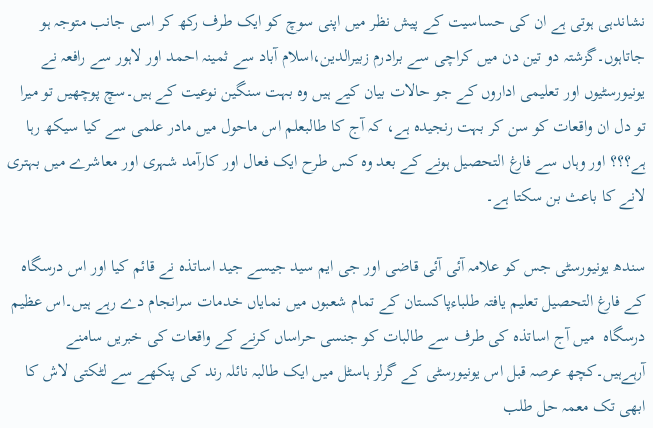نشاندہی ہوتی ہے ان کی حساسیت کے پیش نظر میں اپنی سوچ کو ایک طرف رکھ کر اسی جانب متوجہ ہو جاتاہوں۔گزشتہ دو تین دن میں کراچی سے برادرم زبیرالدین،اسلام آباد سے ثمینہ احمد اور لاہور سے رافعہ نے یونیورسٹیوں اور تعلیمی اداروں کے جو حالات بیان کیے ہیں وہ بہت سنگین نوعیت کے ہیں۔سچ پوچھیں تو میرا تو دل ان واقعات کو سن کر بہت رنجیدہ ہے، کہ آج کا طالبعلم اس ماحول میں مادر علمی سے کیا سیکھ رہا ہے؟؟؟ اور وہاں سے فارغ التحصیل ہونے کے بعد وہ کس طرح ایک فعال اور کارآمد شہری اور معاشرے میں بہتری لانے کا باعث بن سکتا ہے۔

سندھ یونیورسٹی جس کو علامہ آئی آئی قاضی اور جی ایم سید جیسے جید اساتذہ نے قائم کیا اور اس درسگاہ کے فارغ التحصیل تعلیم یافتہ طلباءپاکستان کے تمام شعبوں میں نمایاں خدمات سرانجام دے رہے ہیں۔اس عظیم درسگاہ  میں آج اساتذہ کی طرف سے طالبات کو جنسی حراساں کرنے کے واقعات کی خبریں سامنے آرہےہیں۔کچھ عرصہ قبل اس یونیورسٹی کے گرلز ہاسٹل میں ایک طالبہ نائلہ رند کی پنکھے سے لٹکتی لاش کا ابھی تک معمہ حل طلب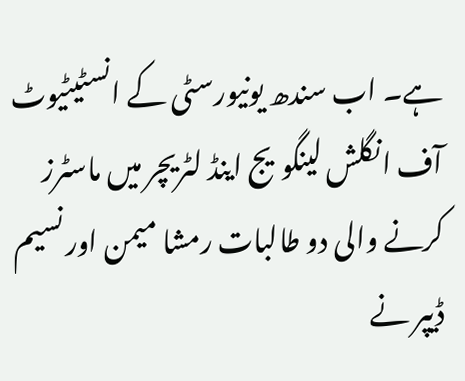ہے۔ اب سندھ یونیورسٹی کے انسٹیٹیوٹ آف انگلش لینگویج اینڈ لٹریچر میں ماسٹرز کرنے والی دو طالبات رمشا میمن اور نسیم ڈیپر نے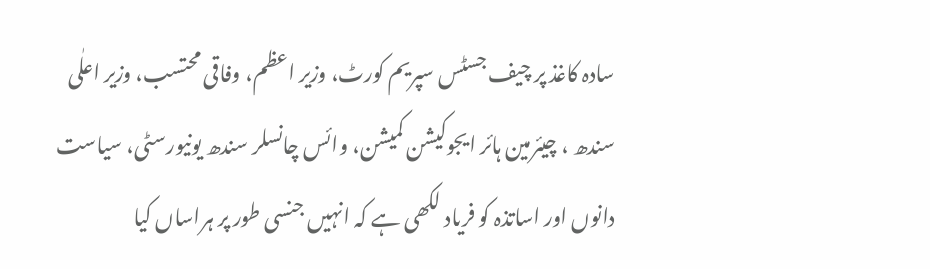سادہ کاغذ پر چیف جسٹس سپریم کورٹ، وزیر اعظم، وفاقی محتسب، وزیر اعلٰی سندھ ، چیئرمین ہائر ایجوکیشن کمیشن، وائس چانسلر سندھ یونیورسٹی، سیاست دانوں اور اساتذہ کو فریاد لکھی ہے کہ انہیں جنسی طور پر ہراساں کیا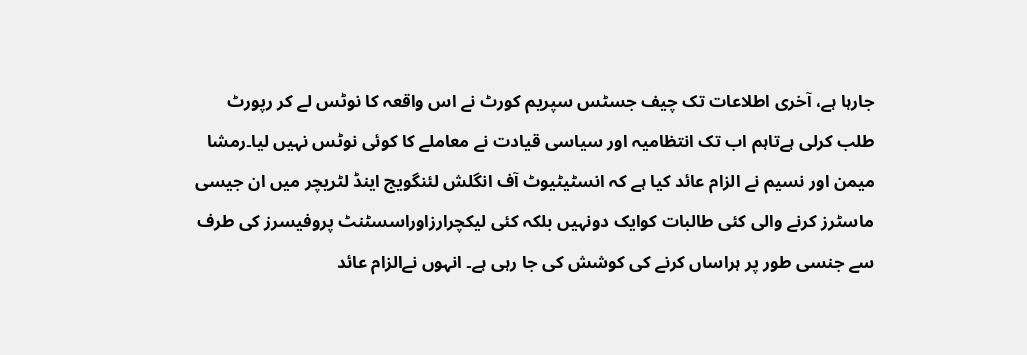جارہا ہے، آخری اطلاعات تک چیف جسٹس سپریم کورٹ نے اس واقعہ کا نوٹس لے کر رپورٹ طلب کرلی ہےتاہم اب تک انتظامیہ اور سیاسی قیادت نے معاملے کا کوئی نوٹس نہیں لیا۔رمشا میمن اور نسیم نے الزام عائد کیا ہے کہ انسٹیٹیوٹ آف انگلش لئنگویج اینڈ لٹریچر میں ان جیسی ماسٹرز کرنے والی کئی طالبات کوایک دونہیں بلکہ کئی لیکچرارزاوراسسٹنٹ پروفیسرز کی طرف سے جنسی طور پر ہراساں کرنے کی کوشش کی جا رہی ہے۔ انہوں نےالزام عائد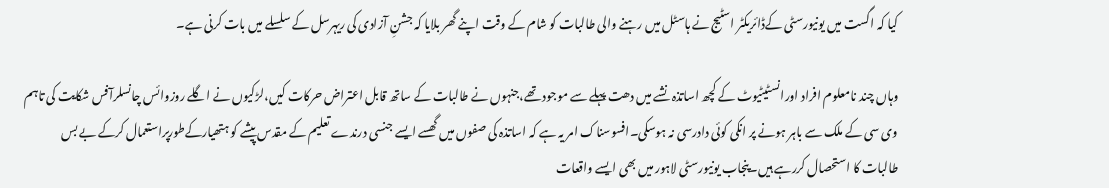کیا کہ اگست میں یونیورسٹی کےڈائریکٹر اسٹیج نے ہاسٹل میں رہنے والی طالبات کو شام کے وقت اپنے گھر بلایا کہ جشنِ آزادی کی ریہرسل کے سلسلے میں بات کرنی ہے۔

وہاں چند نامعلوم افراد اورانسٹیٹیوٹ کے کچھ اساتذہ نشے میں دھت پہلے سے موجود تھے،جنہوں نے طالبات کے ساتھ قابل اعتراض حرکات کیں،لڑکیوں نے اگلے روزوائس چانسلرآفس شکایت کی تاہم وی سی کے ملک سے باہر ہونے پر انکی کوئی دادرسی نہ ہوسکی۔افسوسناک امر یہ ہے کہ اساتذہ کی صفوں میں گھسے ایسے جنسی درندے تعلیم کے مقدس پیشے کو ہتھیارکےطورپراستعمال کرکے بے بس طالبات کا استحصال کررہے ہیں۔پنجاب یونیورسٹی لاہور میں بھی ایسے واقعات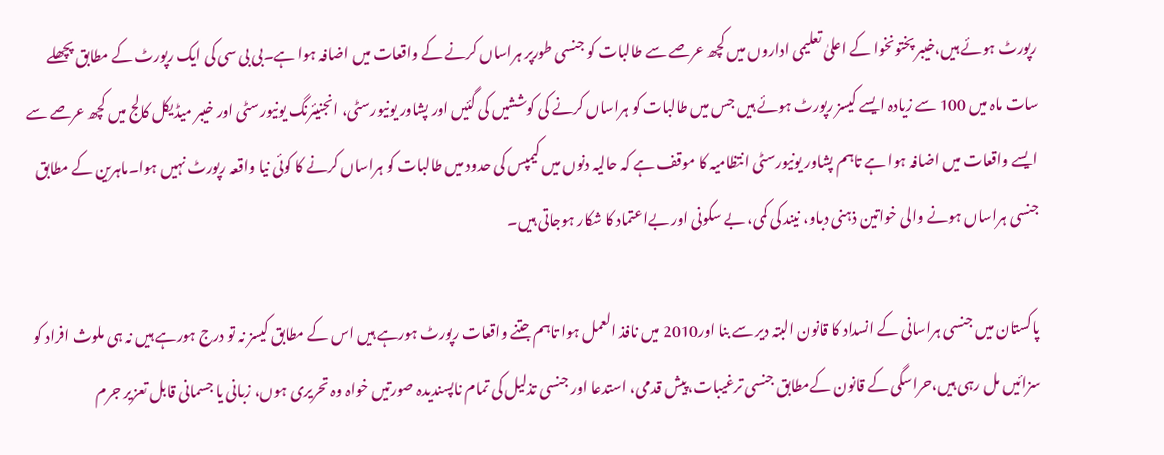رپورٹ ہوئے ہیں،خیبر پختونخوا کے اعلیٰ تعلیمی اداروں میں کچھ عرصے سے طالبات کو جنسی طورپر ہراساں کرنے کے واقعات میں اضافہ ہوا ہے۔بی بی سی کی ایک رپورٹ کے مطابق پچھلے سات ماہ میں 100 سے زیادہ ایسے کیسز رپورٹ ہوئے ہیں جس میں طالبات کو ہراساں کرنے کی کوششیں کی گئیں اور پشاور یونیورسٹی، انجنیئرنگ یونیورسٹی اور خیبر میڈیکل کالج میں کچھ عرصے سے ایسے واقعات میں اضافہ ہوا ہے تاہم پشاور یونیورسٹی انتظامیہ کا موقف ہے کہ حالیہ دنوں میں کیمپس کی حدود میں طالبات کو ہراساں کرنے کا کوئی نیا واقعہ رپورٹ نہیں ہوا۔ماہرین کے مطابق جنسی ہراساں ہونے والی خواتین ذہنی دباو، نیند کی کمی، بے سکونی اور بےاعتماد کا شکار ہوجاتی ہیں۔

پاکستان میں جنسی ہراسانی کے انسداد کا قانون البتہ دیر سے بنا اور2010 میں نافذ العمل ہوا تاہم جتنے واقعات رپورٹ ہورہے ہیں اس کے مطابق کیسز نہ تو درج ہورہے ہیں نہ ہی ملوث افراد کو سزائیں مل رہی ہیں،حراسگی کے قانون کےمطابق جنسی ترغیبات،پیش قدمی، استدعا اور جنسی تذلیل کی تمام ناپسندیدہ صورتیں خواہ وہ تحریری ہوں، زبانی یا جسمانی قابل تعزیر جرم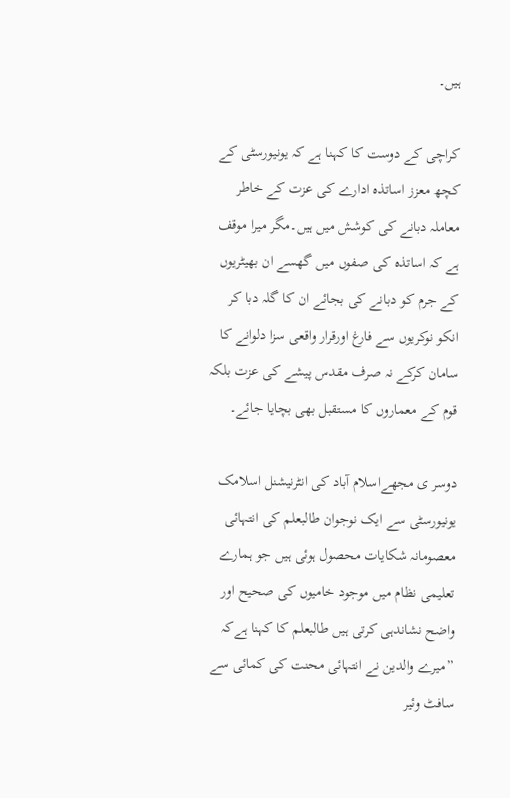ہیں۔

کراچی کے دوست کا کہنا ہے کہ یونیورسٹی کے کچھ معزز اساتذہ ادارے کی عزت کے خاطر معاملہ دبانے کی کوشش میں ہیں۔مگر میرا موقف ہے کہ اساتذہ کی صفوں میں گھسے ان بھیٹریوں کے جرم کو دبانے کی بجائے ان کا گلہ دبا کر انکو نوکریوں سے فارغ اورقرار واقعی سزا دلوانے کا سامان کرکے نہ صرف مقدس پیشے کی عزت بلکہ قوم کے معماروں کا مستقبل بھی بچایا جائے۔

دوسر ی مجھےاسلام آباد کی انٹرنیشنل اسلامک یونیورسٹی سے ایک نوجوان طالبعلم کی انتہائی معصومانہ شکایات محصول ہوئی ہیں جو ہمارے تعلیمی نظام میں موجود خامیوں کی صحیح اور واضح نشاندہی کرتی ہیں طالبعلم کا کہنا ہےکہ ”میرے والدین نے انتہائی محنت کی کمائی سے سافٹ وئیر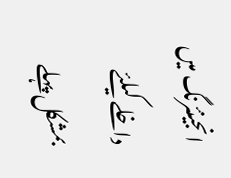انجینئرنگ میں داخلے کیلئے بمشکل پہلے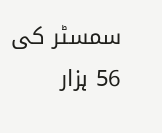سمسٹر کی 56 ہزار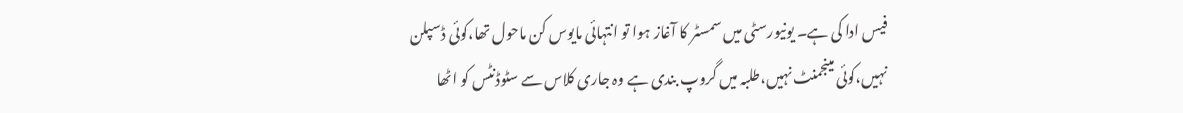فیس ادا کی ہے۔ یونیورسٹی میں سمسٹر کا آغاز ہوا تو انتہائی مایوس کن ماحول تھا،کوئی ڈسپلن نہیں،کوئی مینجمنٹ نہیں،طلبہ میں گروپ بندی ہے وہ جاری کلاس سے سٹوڈنٹس کو اٹھا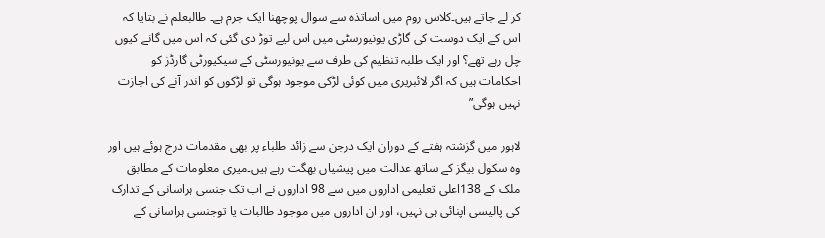کر لے جاتے ہیں۔کلاس روم میں اساتذہ سے سوال پوچھنا ایک جرم ہے۔ طالبعلم نے بتایا کہ اس کے ایک دوست کی گاڑی یونیورسٹی میں اس لیے توڑ دی گئی کہ اس میں گانے کیوں چل رہے تھے؟ اور ایک طلبہ تنظیم کی طرف سے یونیورسٹی کے سیکیورٹی گارڈز کو احکامات ہیں کہ اگر لائبریری میں کوئی لڑکی موجود ہوگی تو لڑکوں کو اندر آنے کی اجازت نہیں ہوگی”

لاہور میں گزشتہ ہفتے کے دوران ایک درجن سے زائد طلباء پر بھی مقدمات درج ہوئے ہیں اور وہ سکول بیگز کے ساتھ عدالت میں پیشیاں بھگت رہے ہیں۔میری معلومات کے مطابق ملک کے 138اعلی تعلیمی اداروں میں سے 98 اداروں نے اب تک جنسی ہراسانی کے تدارک کی پالیسی اپنائی ہی نہیں، اور ان اداروں میں موجود طالبات یا توجنسی ہراسانی کے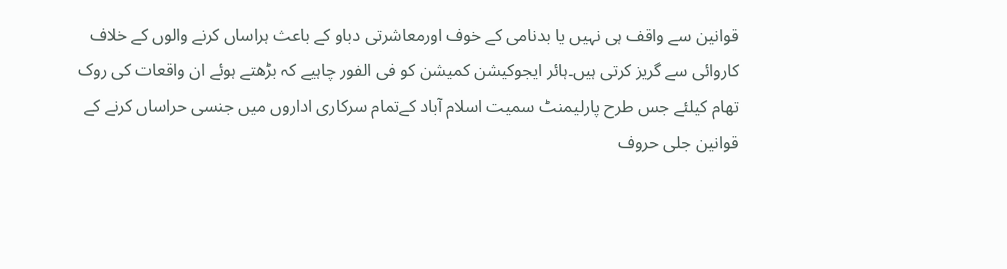قوانین سے واقف ہی نہیں یا بدنامی کے خوف اورمعاشرتی دباو کے باعث ہراساں کرنے والوں کے خلاف کاروائی سے گریز کرتی ہیں۔ہائر ایجوکیشن کمیشن کو فی الفور چاہیے کہ بڑھتے ہوئے ان واقعات کی روک تھام کیلئے جس طرح پارلیمنٹ سمیت اسلام آباد کےتمام سرکاری اداروں میں جنسی حراساں کرنے کے قوانین جلی حروف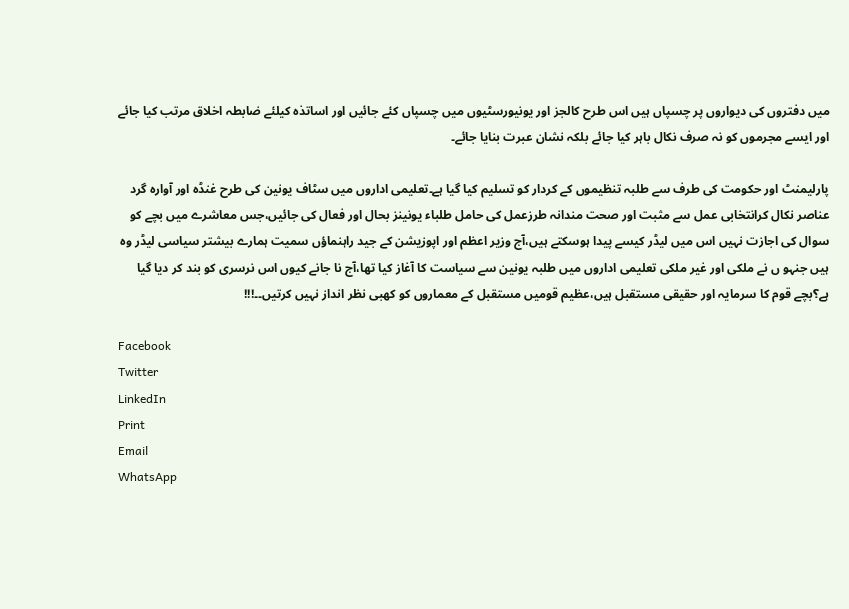میں دفتروں کی دیواروں پر چسپاں ہیں اس طرح کالجز اور یونیورسٹیوں میں چسپاں کئے جائیں اور اساتذہ کیلئے ضابطہ اخلاق مرتب کیا جائے اور ایسے مجرموں کو نہ صرف نکال باہر کیا جائے بلکہ نشان عبرت بنایا جائے۔

پارلیمنٹ اور حکومت کی طرف سے طلبہ تنظیموں کے کردار کو تسلیم کیا گیا ہے۔تعلیمی اداروں میں سٹاف یونین کی طرح غنڈہ اور آوارہ گرد عناصر نکال کرانتخابی عمل سے مثبت اور صحت مندانہ طرزعمل کی حامل طلباء یونینز بحال اور فعال کی جائیں،جس معاشرے میں بچے کو سوال کی اجازت نہیں اس میں لیڈر کیسے پیدا ہوسکتے ہیں،آج وزیر اعظم اور اپوزیشن کے جید راہنماؤں سمیت ہمارے بیشتر سیاسی لیڈر وہ ہیں جنہو ں نے ملکی اور غیر ملکی تعلیمی اداروں میں طلبہ یونین سے سیاست کا آغاز کیا تھا،آج نا جانے کیوں اس نرسری کو بند کر دیا گیا ہے؟بچے قوم کا سرمایہ اور حقیقی مستقبل ہیں،عظیم قومیں مستقبل کے معماروں کو کھبی نظر انداز نہیں کرتیں۔۔!!!

Facebook
Twitter
LinkedIn
Print
Email
WhatsApp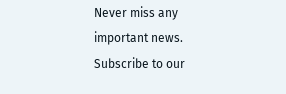Never miss any important news. Subscribe to our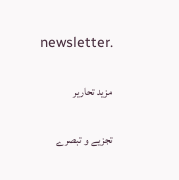newsletter.

مزید تحاریر

تجزیے و تبصرے